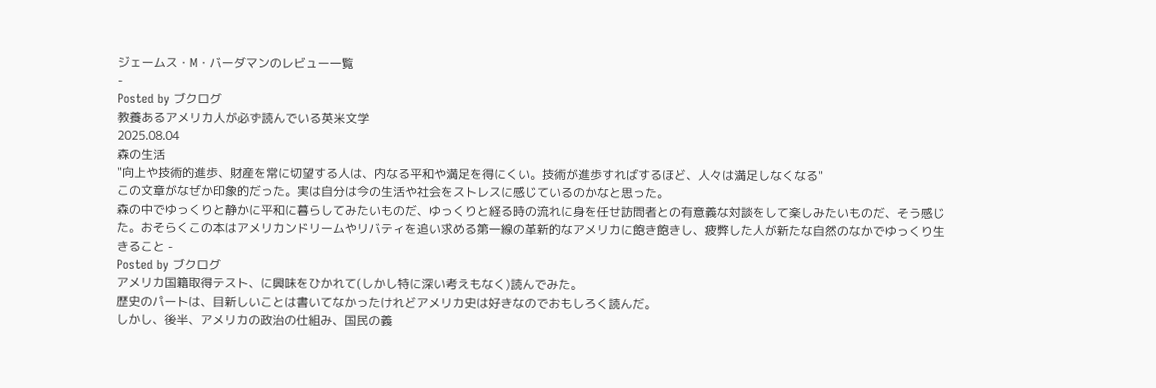ジェームス・M・バーダマンのレビュー一覧
-
Posted by ブクログ
教養あるアメリカ人が必ず読んでいる英米文学
2025.08.04
森の生活
"向上や技術的進歩、財産を常に切望する人は、内なる平和や満足を得にくい。技術が進歩すればするほど、人々は満足しなくなる"
この文章がなぜか印象的だった。実は自分は今の生活や社会をストレスに感じているのかなと思った。
森の中でゆっくりと静かに平和に暮らしてみたいものだ、ゆっくりと経る時の流れに身を任せ訪問者との有意義な対談をして楽しみたいものだ、そう感じた。おそらくこの本はアメリカンドリームやリバティを追い求める第一線の革新的なアメリカに飽き飽きし、疲弊した人が新たな自然のなかでゆっくり生きること -
Posted by ブクログ
アメリカ国籍取得テスト、に興味をひかれて(しかし特に深い考えもなく)読んでみた。
歴史のパートは、目新しいことは書いてなかったけれどアメリカ史は好きなのでおもしろく読んだ。
しかし、後半、アメリカの政治の仕組み、国民の義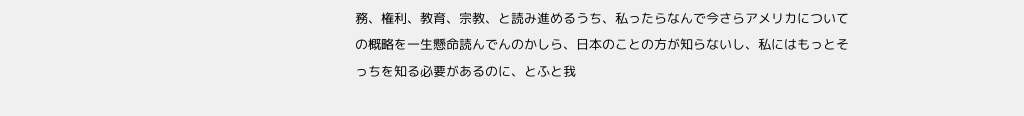務、権利、教育、宗教、と読み進めるうち、私ったらなんで今さらアメリカについての概略を一生懸命読んでんのかしら、日本のことの方が知らないし、私にはもっとそっちを知る必要があるのに、とふと我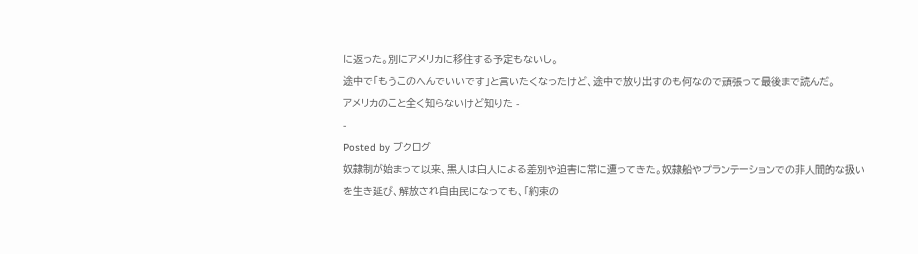に返った。別にアメリカに移住する予定もないし。
途中で「もうこのへんでいいです」と言いたくなったけど、途中で放り出すのも何なので頑張って最後まで読んだ。
アメリカのこと全く知らないけど知りた -
-
Posted by ブクログ
奴隷制が始まって以来、黒人は白人による差別や迫害に常に遭ってきた。奴隷船やプランテーションでの非人間的な扱いを生き延び、解放され自由民になっても、「約束の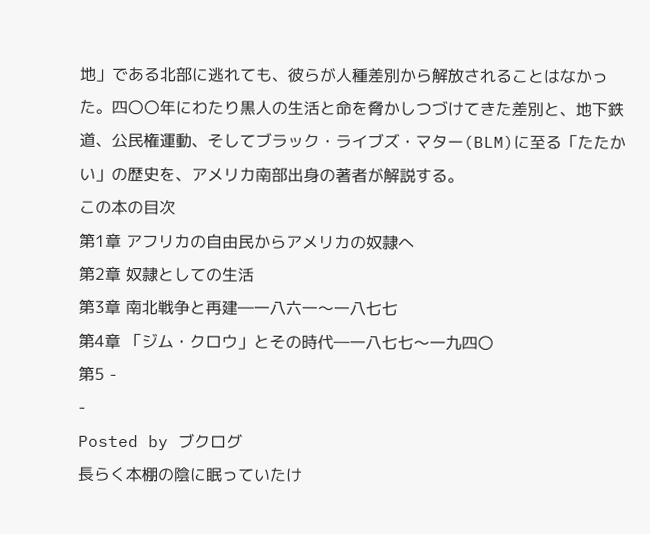地」である北部に逃れても、彼らが人種差別から解放されることはなかった。四〇〇年にわたり黒人の生活と命を脅かしつづけてきた差別と、地下鉄道、公民権運動、そしてブラック・ライブズ・マター(BLM)に至る「たたかい」の歴史を、アメリカ南部出身の著者が解説する。
この本の目次
第1章 アフリカの自由民からアメリカの奴隷へ
第2章 奴隷としての生活
第3章 南北戦争と再建―一八六一〜一八七七
第4章 「ジム・クロウ」とその時代―一八七七〜一九四〇
第5 -
-
Posted by ブクログ
長らく本棚の陰に眠っていたけ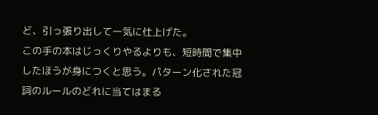ど、引っ張り出して一気に仕上げた。
この手の本はじっくりやるよりも、短時間で集中したほうが身につくと思う。パターン化された冠詞のルールのどれに当てはまる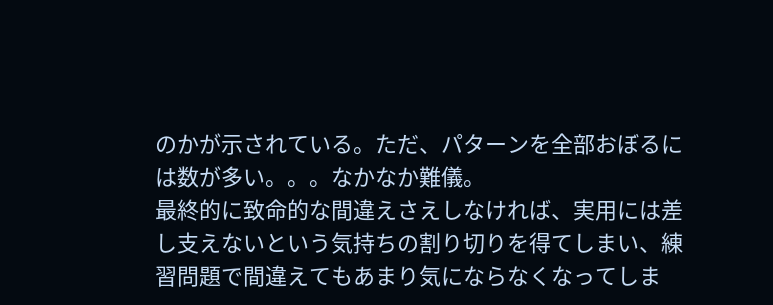のかが示されている。ただ、パターンを全部おぼるには数が多い。。。なかなか難儀。
最終的に致命的な間違えさえしなければ、実用には差し支えないという気持ちの割り切りを得てしまい、練習問題で間違えてもあまり気にならなくなってしま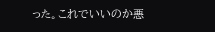った。これでいいのか悪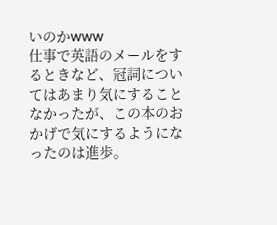いのかwww
仕事で英語のメールをするときなど、冠詞についてはあまり気にすることなかったが、この本のおかげで気にするようになったのは進歩。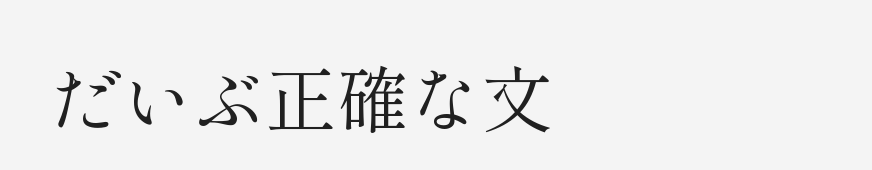だいぶ正確な文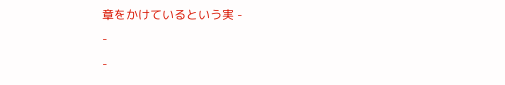章をかけているという実 -
-
-